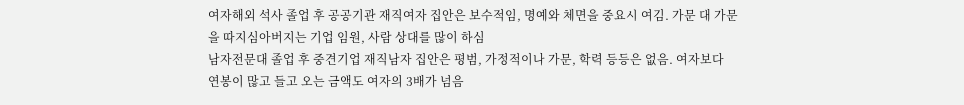여자해외 석사 졸업 후 공공기관 재직여자 집안은 보수적임, 명예와 체면을 중요시 여김. 가문 대 가문을 따지심아버지는 기업 임원, 사람 상대를 많이 하심
남자전문대 졸업 후 중견기업 재직남자 집안은 평범, 가정적이나 가문, 학력 등등은 없음. 여자보다 연봉이 많고 들고 오는 금액도 여자의 3배가 넘음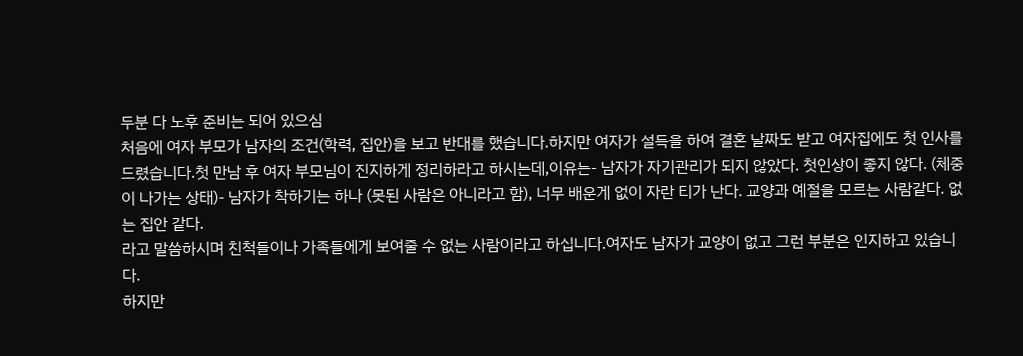두분 다 노후 준비는 되어 있으심
처음에 여자 부모가 남자의 조건(학력, 집안)을 보고 반대를 했습니다.하지만 여자가 설득을 하여 결혼 날짜도 받고 여자집에도 첫 인사를 드렸습니다.첫 만남 후 여자 부모님이 진지하게 정리하라고 하시는데,이유는- 남자가 자기관리가 되지 않았다. 첫인상이 좋지 않다. (체중이 나가는 상태)- 남자가 착하기는 하나 (못된 사람은 아니라고 함), 너무 배운게 없이 자란 티가 난다. 교양과 예절을 모르는 사람같다. 없는 집안 같다.
라고 말씀하시며 친척들이나 가족들에게 보여줄 수 없는 사람이라고 하십니다.여자도 남자가 교양이 없고 그런 부분은 인지하고 있습니다.
하지만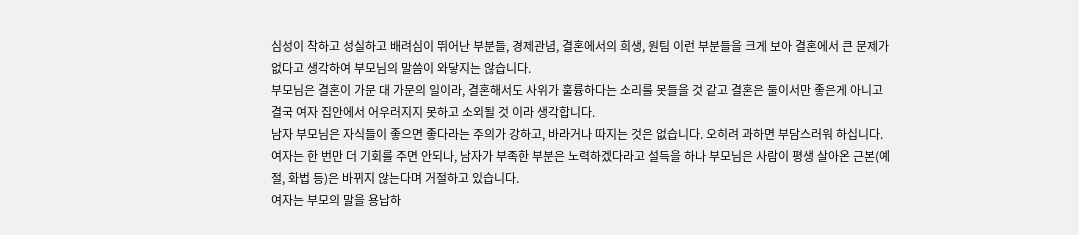심성이 착하고 성실하고 배려심이 뛰어난 부분들, 경제관념, 결혼에서의 희생, 원팀 이런 부분들을 크게 보아 결혼에서 큰 문제가 없다고 생각하여 부모님의 말씀이 와닿지는 않습니다.
부모님은 결혼이 가문 대 가문의 일이라, 결혼해서도 사위가 훌륭하다는 소리를 못들을 것 같고 결혼은 둘이서만 좋은게 아니고 결국 여자 집안에서 어우러지지 못하고 소외될 것 이라 생각합니다.
남자 부모님은 자식들이 좋으면 좋다라는 주의가 강하고, 바라거나 따지는 것은 없습니다. 오히려 과하면 부담스러워 하십니다.
여자는 한 번만 더 기회를 주면 안되나, 남자가 부족한 부분은 노력하겠다라고 설득을 하나 부모님은 사람이 평생 살아온 근본(예절, 화법 등)은 바뀌지 않는다며 거절하고 있습니다.
여자는 부모의 말을 용납하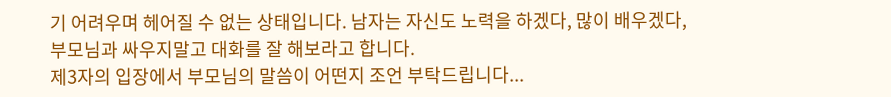기 어려우며 헤어질 수 없는 상태입니다. 남자는 자신도 노력을 하겠다, 많이 배우겠다, 부모님과 싸우지말고 대화를 잘 해보라고 합니다.
제3자의 입장에서 부모님의 말씀이 어떤지 조언 부탁드립니다...